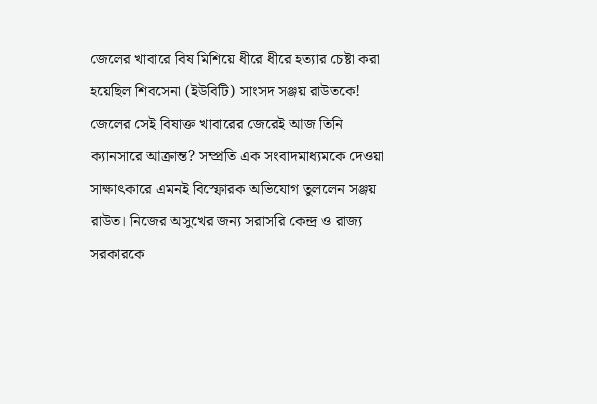জেলের খাবারে বিষ মিশিয়ে ধীরে ধীরে হত্যার চেষ্টা করা হয়েছিল শিবসেনা (ইউবিটি) সাংসদ সঞ্জয় রাউতকে! জেলের সেই বিষাক্ত খাবারের জেরেই আজ তিনি ক্যানসারে আক্রান্ত? সম্প্রতি এক সংবাদমাধ্যমকে দেওয়া সাক্ষাৎকারে এমনই বিস্ফোরক অভিযোগ তুললেন সঞ্জয় রাউত। নিজের অসুখের জন্য সরাসরি কেন্দ্র ও রাজ্য সরকারকে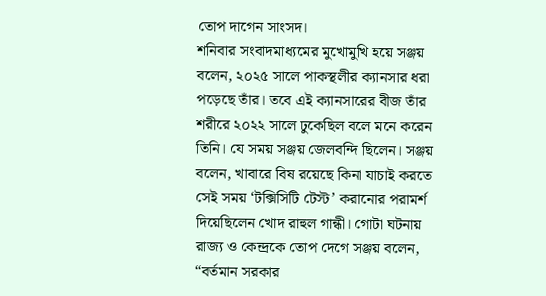তোপ দাগেন সাংসদ।
শনিবার সংবাদমাধ্যমের মুখোমুখি হয়ে সঞ্জয় বলেন, ২০২৫ সালে পাকস্থলীর ক্যানসার ধরা পড়েছে তাঁর। তবে এই ক্যানসারের বীজ তাঁর শরীরে ২০২২ সালে ঢুকেছিল বলে মনে করেন তিনি। যে সময় সঞ্জয় জেলবন্দি ছিলেন। সঞ্জয় বলেন, খাবারে বিষ রয়েছে কিনা যাচাই করতে সেই সময় ‘টক্সিসিটি টেস্ট’ করানোর পরামর্শ দিয়েছিলেন খোদ রাহুল গান্ধী। গোটা ঘটনায় রাজ্য ও কেন্দ্রকে তোপ দেগে সঞ্জয় বলেন, “বর্তমান সরকার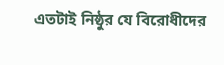এতটাই নিষ্ঠুর যে বিরোধীদের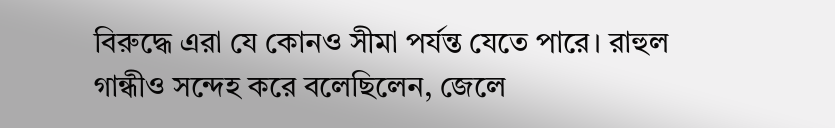বিরুদ্ধে এরা যে কোনও সীমা পর্যন্ত যেতে পারে। রাহুল গান্ধীও সন্দেহ করে বলেছিলেন, জেলে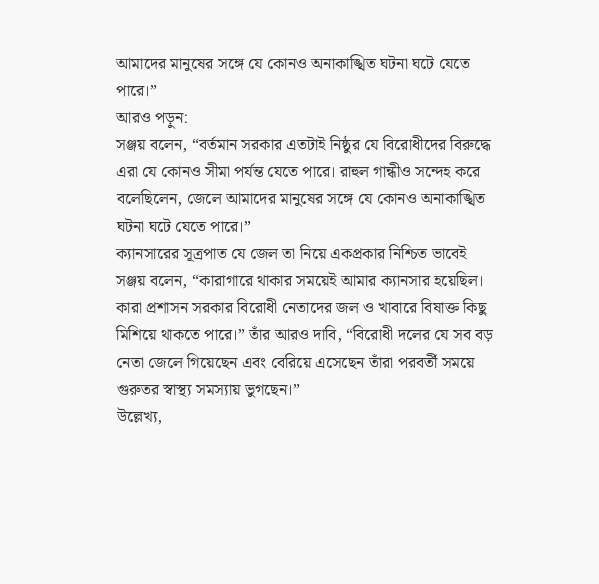আমাদের মানুষের সঙ্গে যে কোনও অনাকাঙ্খিত ঘটনা ঘটে যেতে পারে।”
আরও পড়ুন:
সঞ্জয় বলেন, “বর্তমান সরকার এতটাই নিষ্ঠুর যে বিরোধীদের বিরুদ্ধে এরা যে কোনও সীমা পর্যন্ত যেতে পারে। রাহুল গান্ধীও সন্দেহ করে বলেছিলেন, জেলে আমাদের মানুষের সঙ্গে যে কোনও অনাকাঙ্খিত ঘটনা ঘটে যেতে পারে।”
ক্যানসারের সূত্রপাত যে জেল তা নিয়ে একপ্রকার নিশ্চিত ভাবেই সঞ্জয় বলেন, “কারাগারে থাকার সময়েই আমার ক্যানসার হয়েছিল। কারা প্রশাসন সরকার বিরোধী নেতাদের জল ও খাবারে বিষাক্ত কিছু মিশিয়ে থাকতে পারে।” তাঁর আরও দাবি, “বিরোধী দলের যে সব বড় নেতা জেলে গিয়েছেন এবং বেরিয়ে এসেছেন তাঁরা পরবর্তী সময়ে গুরুতর স্বাস্থ্য সমস্যায় ভুগছেন।”
উল্লেখ্য,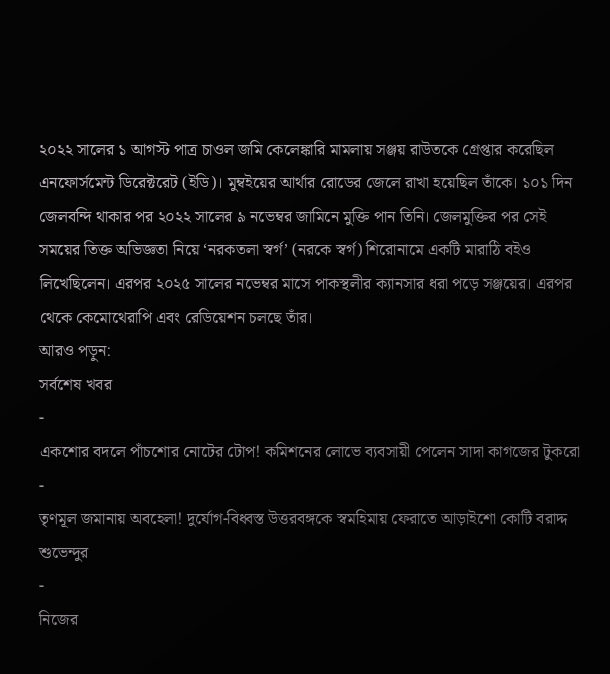২০২২ সালের ১ আগস্ট পাত্র চাওল জমি কেলেঙ্কারি মামলায় সঞ্জয় রাউতকে গ্রেপ্তার করেছিল এনফোর্সমেন্ট ডিরেক্টরেট (ইডি)। মুম্বইয়ের আর্থার রোডের জেলে রাখা হয়েছিল তাঁকে। ১০১ দিন জেলবন্দি থাকার পর ২০২২ সালের ৯ নভেম্বর জামিনে মুক্তি পান তিনি। জেলমুক্তির পর সেই সময়ের তিক্ত অভিজ্ঞতা নিয়ে ‘নরকতলা স্বর্গ’ (নরকে স্বর্গ) শিরোনামে একটি মারাঠি বইও লিখেছিলেন। এরপর ২০২৫ সালের নভেম্বর মাসে পাকস্থলীর ক্যানসার ধরা পড়ে সঞ্জয়ের। এরপর থেকে কেমোথেরাপি এবং রেডিয়েশন চলছে তাঁর।
আরও পড়ুন:
সর্বশেষ খবর
-
একশোর বদলে পাঁচশোর নোটের টোপ! কমিশনের লোভে ব্যবসায়ী পেলেন সাদা কাগজের টুকরো
-
তৃণমূল জমানায় অবহেলা! দুর্যোগ-বিধ্বস্ত উত্তরবঙ্গকে স্বমহিমায় ফেরাতে আড়াইশো কোটি বরাদ্দ শুভেন্দুর
-
নিজের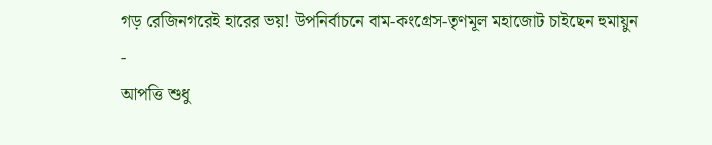গড় রেজিনগরেই হারের ভয়! উপনির্বাচনে বাম-কংগ্রেস-তৃণমূল মহাজোট চাইছেন হুমায়ুন
-
আপত্তি শুধু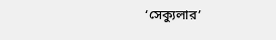‘সেক্যুলার’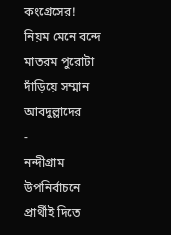কংগ্রেসের! নিয়ম মেনে বন্দে মাতরম পুরোটা দাঁড়িয়ে সম্মান আবদুল্লাদের
-
নন্দীগ্রাম উপনির্বাচনে প্রার্থীই দিতে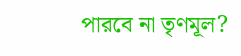পারবে না তৃণমূল?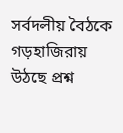সর্বদলীয় বৈঠকে গড়হাজিরায় উঠছে প্রশ্ন